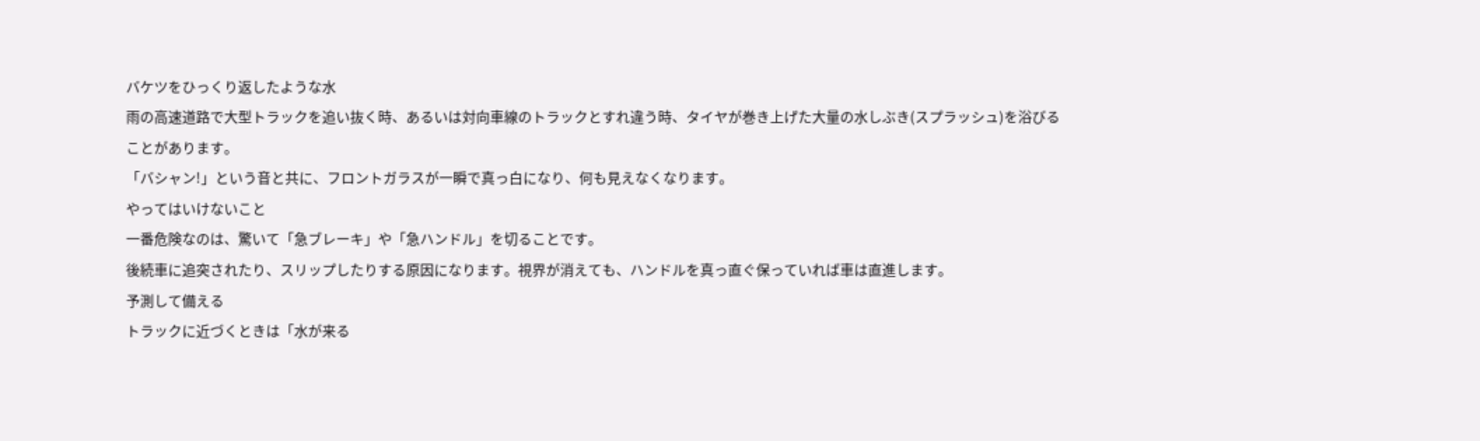バケツをひっくり返したような水
雨の高速道路で大型トラックを追い抜く時、あるいは対向車線のトラックとすれ違う時、タイヤが巻き上げた大量の水しぶき(スプラッシュ)を浴びることがあります。
「バシャン!」という音と共に、フロントガラスが一瞬で真っ白になり、何も見えなくなります。
やってはいけないこと
一番危険なのは、驚いて「急ブレーキ」や「急ハンドル」を切ることです。
後続車に追突されたり、スリップしたりする原因になります。視界が消えても、ハンドルを真っ直ぐ保っていれば車は直進します。
予測して備える
トラックに近づくときは「水が来る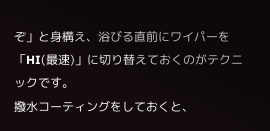ぞ」と身構え、浴びる直前にワイパーを「HI(最速)」に切り替えておくのがテクニックです。
撥水コーティングをしておくと、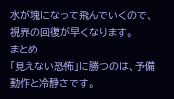水が塊になって飛んでいくので、視界の回復が早くなります。
まとめ
「見えない恐怖」に勝つのは、予備動作と冷静さです。